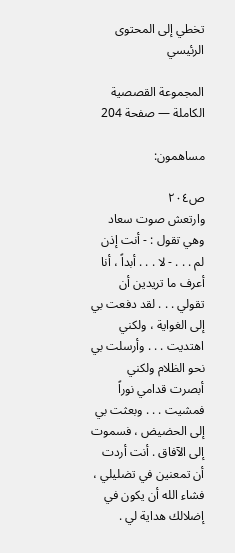تخطي إلى المحتوى الرئيسي

المجموعة القصصية الكاملة — صفحة 204

مساهمون:

ص٢٠٤
وارتعش صوت سعاد وهي تقول : - أنت إذن لم . . . - لا . . . أبداً ، أنا أعرف ما تريدين أن تقولي . . . لقد دفعت بي إلى الغواية ، ولكني اهتديت . . . وأرسلت بي نحو الظلام ولكني أبصرت قدامي نوراً فمشيت . . . وبعثت بي إلى الحضيض ، فسموت إلى الآفاق . أنت أردت أن تمعنين في تضليلي ، فشاء الله أن يكون في إضلالك هداية لي .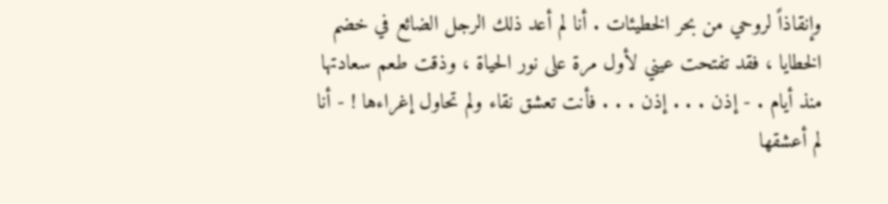وإنقاذاً لروحي من بحر الخطيئات . أنا لم أعد ذلك الرجل الضائع في خضم الخطايا ، فقد تفتحت عيني لأول مرة على نور الحياة ، وذقت طعم سعادتها منذ أيام . - إذن . . . إذن . . . فأنت تعشق نقاء ولم تحاول إغراءها ! - أنا لم أعشقها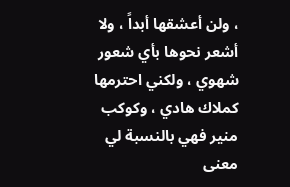، ولن أعشقها أبداً ، ولا أشعر نحوها بأي شعور شهوي ، ولكني احترمها كملاك هادي ، وكوكب منير فهي بالنسبة لي معنى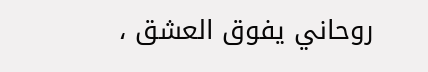روحاني يفوق العشق ،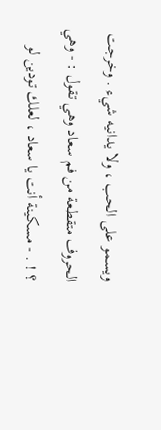ويسمو على الحب ، ولا يدانيه شيء . وخرجت الحروف متقطعة من فم سعاد وهي تقول : - وهي ؟ ! . - مسكينة أنت يا سعاد ، لعلك تودين لو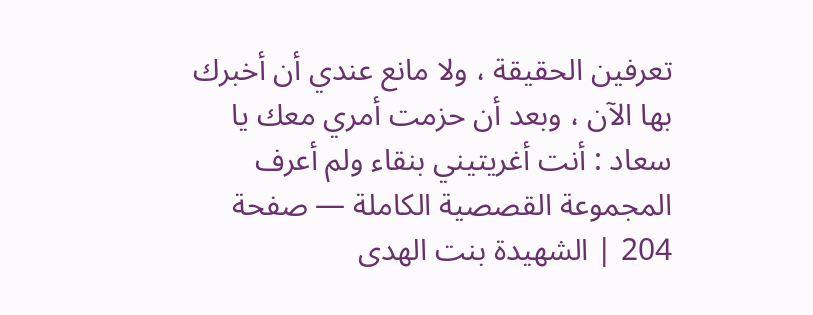تعرفين الحقيقة ، ولا مانع عندي أن أخبرك بها الآن ، وبعد أن حزمت أمري معك يا سعاد : أنت أغريتيني بنقاء ولم أعرف
المجموعة القصصية الكاملة — صفحة 204 | الشهيدة بنت الهدى